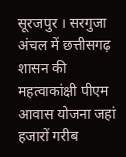सूरजपुर । सरगुजा अंचल में छत्तीसगढ़ शासन की महत्वाकांक्षी पीएम आवास योजना जहां हजारों गरीब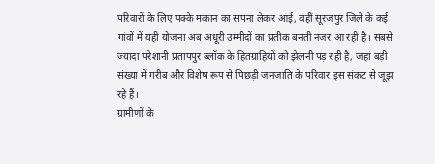परिवारों के लिए पक्के मकान का सपना लेकर आई, वहीं सूरजपुर जिले के कई गांवों में यही योजना अब अधूरी उम्मीदों का प्रतीक बनती नजर आ रही है। सबसे ज्यादा परेशानी प्रतापपुर ब्लॉक के हितग्राहियों को झेलनी पड़ रही है, जहां बड़ी संख्या में गरीब और विशेष रूप से पिछड़ी जनजाति के परिवार इस संकट से जूझ रहे हैं।
ग्रामीणों के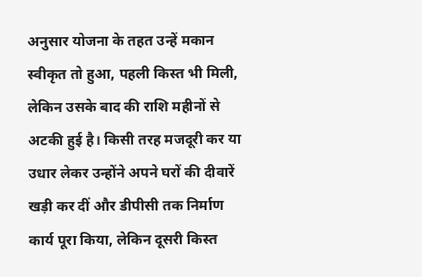अनुसार योजना के तहत उन्हें मकान स्वीकृत तो हुआ, पहली किस्त भी मिली, लेकिन उसके बाद की राशि महीनों से अटकी हुई है। किसी तरह मजदूरी कर या उधार लेकर उन्होंने अपने घरों की दीवारें खड़ी कर दीं और डीपीसी तक निर्माण कार्य पूरा किया, लेकिन दूसरी किस्त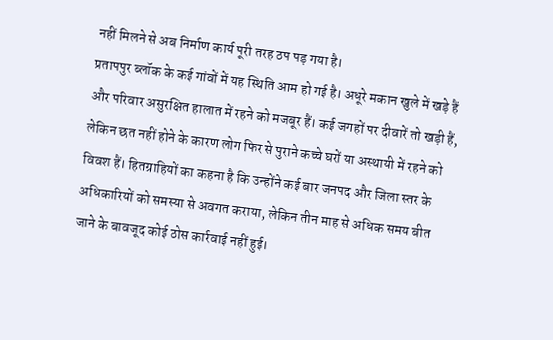नहीं मिलने से अब निर्माण कार्य पूरी तरह ठप पड़ गया है।
प्रतापपुर ब्लॉक के कई गांवों में यह स्थिति आम हो गई है। अधूरे मकान खुले में खड़े हैं और परिवार असुरक्षित हालात में रहने को मजबूर हैं। कई जगहों पर दीवारें तो खड़ी हैं, लेकिन छत नहीं होने के कारण लोग फिर से पुराने कच्चे घरों या अस्थायी में रहने को विवश हैं। हितग्राहियों का कहना है कि उन्होंने कई बार जनपद और जिला स्तर के अधिकारियों को समस्या से अवगत कराया, लेकिन तीन माह से अधिक समय बीत जाने के बावजूद कोई ठोस कार्रवाई नहीं हुई।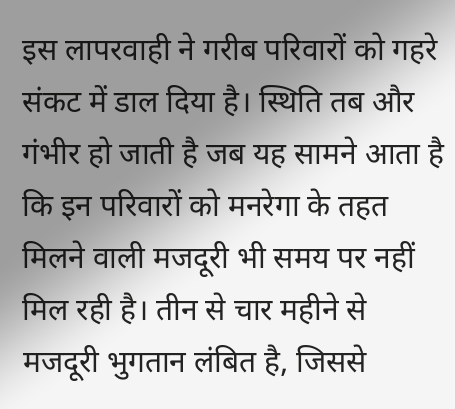इस लापरवाही ने गरीब परिवारों को गहरे संकट में डाल दिया है। स्थिति तब और गंभीर हो जाती है जब यह सामने आता है कि इन परिवारों को मनरेगा के तहत मिलने वाली मजदूरी भी समय पर नहीं मिल रही है। तीन से चार महीने से मजदूरी भुगतान लंबित है, जिससे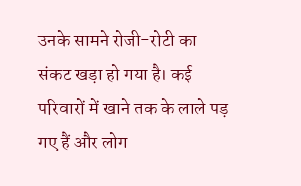उनके सामने रोजी-रोटी का संकट खड़ा हो गया है। कई परिवारों में खाने तक के लाले पड़ गए हैं और लोग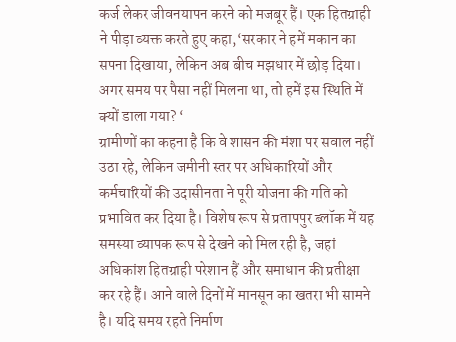कर्ज लेकर जीवनयापन करने को मजबूर हैं। एक हितग्राही ने पीड़ा व्यक्त करते हुए कहा,‘सरकार ने हमें मकान का सपना दिखाया, लेकिन अब बीच मझधार में छोड़ दिया। अगर समय पर पैसा नहीं मिलना था, तो हमें इस स्थिति में क्यों डाला गया? ‘
ग्रामीणों का कहना है कि वे शासन की मंशा पर सवाल नहीं उठा रहे, लेकिन जमीनी स्तर पर अधिकारियों और कर्मचारियों की उदासीनता ने पूरी योजना की गति को प्रभावित कर दिया है। विशेष रूप से प्रतापपुर ब्लॉक में यह समस्या व्यापक रूप से देखने को मिल रही है, जहां अधिकांश हितग्राही परेशान हैं और समाधान की प्रतीक्षा कर रहे हैं। आने वाले दिनों में मानसून का खतरा भी सामने है। यदि समय रहते निर्माण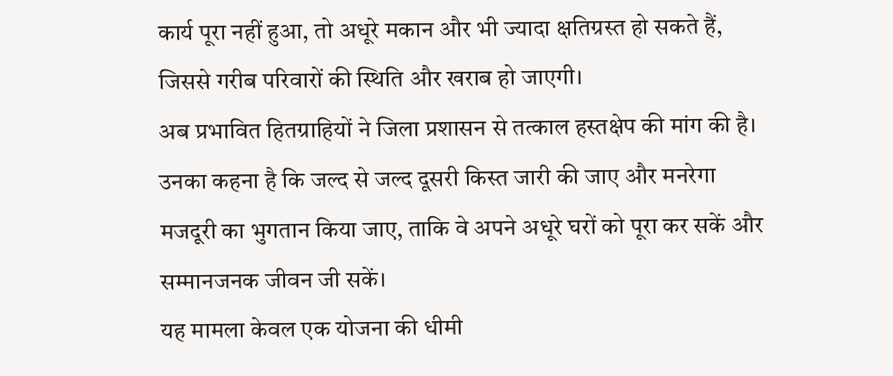कार्य पूरा नहीं हुआ, तो अधूरे मकान और भी ज्यादा क्षतिग्रस्त हो सकते हैं, जिससे गरीब परिवारों की स्थिति और खराब हो जाएगी।
अब प्रभावित हितग्राहियों ने जिला प्रशासन से तत्काल हस्तक्षेप की मांग की है। उनका कहना है कि जल्द से जल्द दूसरी किस्त जारी की जाए और मनरेगा मजदूरी का भुगतान किया जाए, ताकि वे अपने अधूरे घरों को पूरा कर सकें और सम्मानजनक जीवन जी सकें।
यह मामला केवल एक योजना की धीमी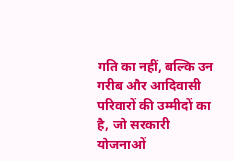गति का नहीं, बल्कि उन गरीब और आदिवासी परिवारों की उम्मीदों का है, जो सरकारी योजनाओं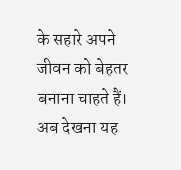के सहारे अपने जीवन को बेहतर बनाना चाहते हैं।
अब देखना यह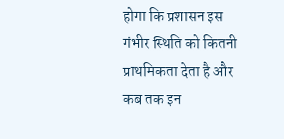होगा कि प्रशासन इस गंभीर स्थिति को कितनी प्राथमिकता देता है और कब तक इन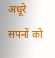अधूरे सपनों को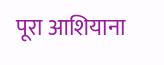पूरा आशियाना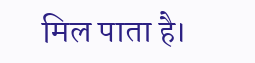मिल पाता है।